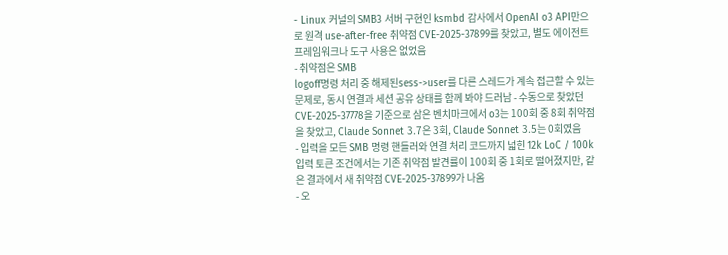- Linux 커널의 SMB3 서버 구현인 ksmbd 감사에서 OpenAI o3 API만으로 원격 use-after-free 취약점 CVE-2025-37899를 찾았고, 별도 에이전트 프레임워크나 도구 사용은 없었음
- 취약점은 SMB
logoff명령 처리 중 해제된sess->user를 다른 스레드가 계속 접근할 수 있는 문제로, 동시 연결과 세션 공유 상태를 함께 봐야 드러남 - 수동으로 찾았던 CVE-2025-37778을 기준으로 삼은 벤치마크에서 o3는 100회 중 8회 취약점을 찾았고, Claude Sonnet 3.7은 3회, Claude Sonnet 3.5는 0회였음
- 입력을 모든 SMB 명령 핸들러와 연결 처리 코드까지 넓힌 12k LoC / 100k 입력 토큰 조건에서는 기존 취약점 발견률이 100회 중 1회로 떨어졌지만, 같은 결과에서 새 취약점 CVE-2025-37899가 나옴
- 오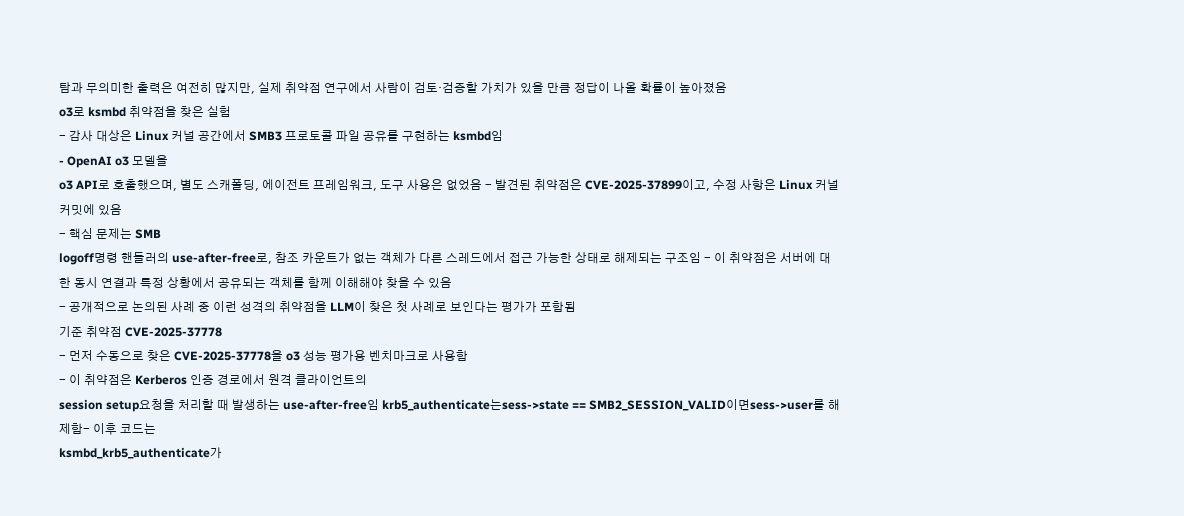탐과 무의미한 출력은 여전히 많지만, 실제 취약점 연구에서 사람이 검토·검증할 가치가 있을 만큼 정답이 나올 확률이 높아졌음
o3로 ksmbd 취약점을 찾은 실험
- 감사 대상은 Linux 커널 공간에서 SMB3 프로토콜 파일 공유를 구현하는 ksmbd임
- OpenAI o3 모델을
o3 API로 호출했으며, 별도 스캐폴딩, 에이전트 프레임워크, 도구 사용은 없었음 - 발견된 취약점은 CVE-2025-37899이고, 수정 사항은 Linux 커널 커밋에 있음
- 핵심 문제는 SMB
logoff명령 핸들러의 use-after-free로, 참조 카운트가 없는 객체가 다른 스레드에서 접근 가능한 상태로 해제되는 구조임 - 이 취약점은 서버에 대한 동시 연결과 특정 상황에서 공유되는 객체를 함께 이해해야 찾을 수 있음
- 공개적으로 논의된 사례 중 이런 성격의 취약점을 LLM이 찾은 첫 사례로 보인다는 평가가 포함됨
기준 취약점 CVE-2025-37778
- 먼저 수동으로 찾은 CVE-2025-37778을 o3 성능 평가용 벤치마크로 사용함
- 이 취약점은 Kerberos 인증 경로에서 원격 클라이언트의
session setup요청을 처리할 때 발생하는 use-after-free임 krb5_authenticate는sess->state == SMB2_SESSION_VALID이면sess->user를 해제함- 이후 코드는
ksmbd_krb5_authenticate가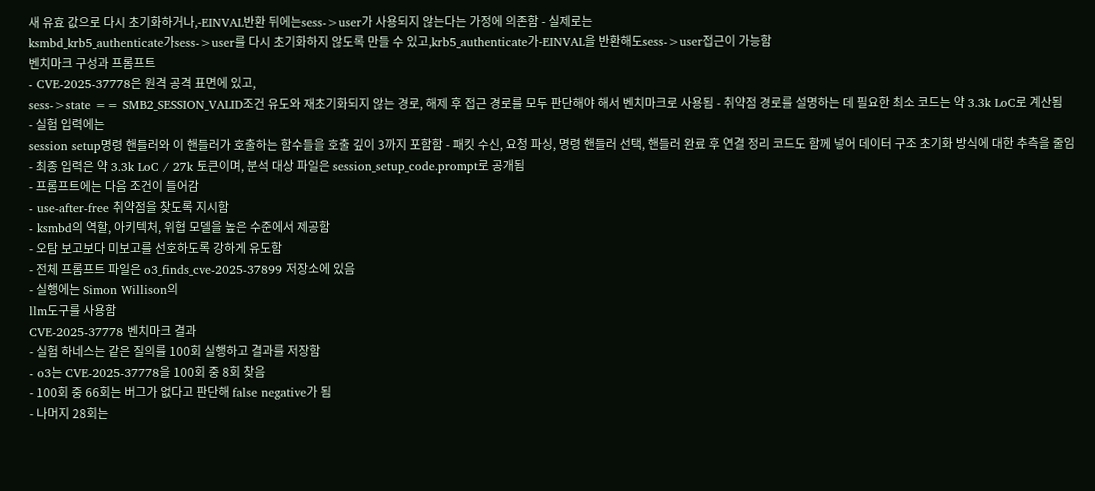새 유효 값으로 다시 초기화하거나,-EINVAL반환 뒤에는sess->user가 사용되지 않는다는 가정에 의존함 - 실제로는
ksmbd_krb5_authenticate가sess->user를 다시 초기화하지 않도록 만들 수 있고,krb5_authenticate가-EINVAL을 반환해도sess->user접근이 가능함
벤치마크 구성과 프롬프트
- CVE-2025-37778은 원격 공격 표면에 있고,
sess->state == SMB2_SESSION_VALID조건 유도와 재초기화되지 않는 경로, 해제 후 접근 경로를 모두 판단해야 해서 벤치마크로 사용됨 - 취약점 경로를 설명하는 데 필요한 최소 코드는 약 3.3k LoC로 계산됨
- 실험 입력에는
session setup명령 핸들러와 이 핸들러가 호출하는 함수들을 호출 깊이 3까지 포함함 - 패킷 수신, 요청 파싱, 명령 핸들러 선택, 핸들러 완료 후 연결 정리 코드도 함께 넣어 데이터 구조 초기화 방식에 대한 추측을 줄임
- 최종 입력은 약 3.3k LoC / 27k 토큰이며, 분석 대상 파일은 session_setup_code.prompt로 공개됨
- 프롬프트에는 다음 조건이 들어감
- use-after-free 취약점을 찾도록 지시함
- ksmbd의 역할, 아키텍처, 위협 모델을 높은 수준에서 제공함
- 오탐 보고보다 미보고를 선호하도록 강하게 유도함
- 전체 프롬프트 파일은 o3_finds_cve-2025-37899 저장소에 있음
- 실행에는 Simon Willison의
llm도구를 사용함
CVE-2025-37778 벤치마크 결과
- 실험 하네스는 같은 질의를 100회 실행하고 결과를 저장함
- o3는 CVE-2025-37778을 100회 중 8회 찾음
- 100회 중 66회는 버그가 없다고 판단해 false negative가 됨
- 나머지 28회는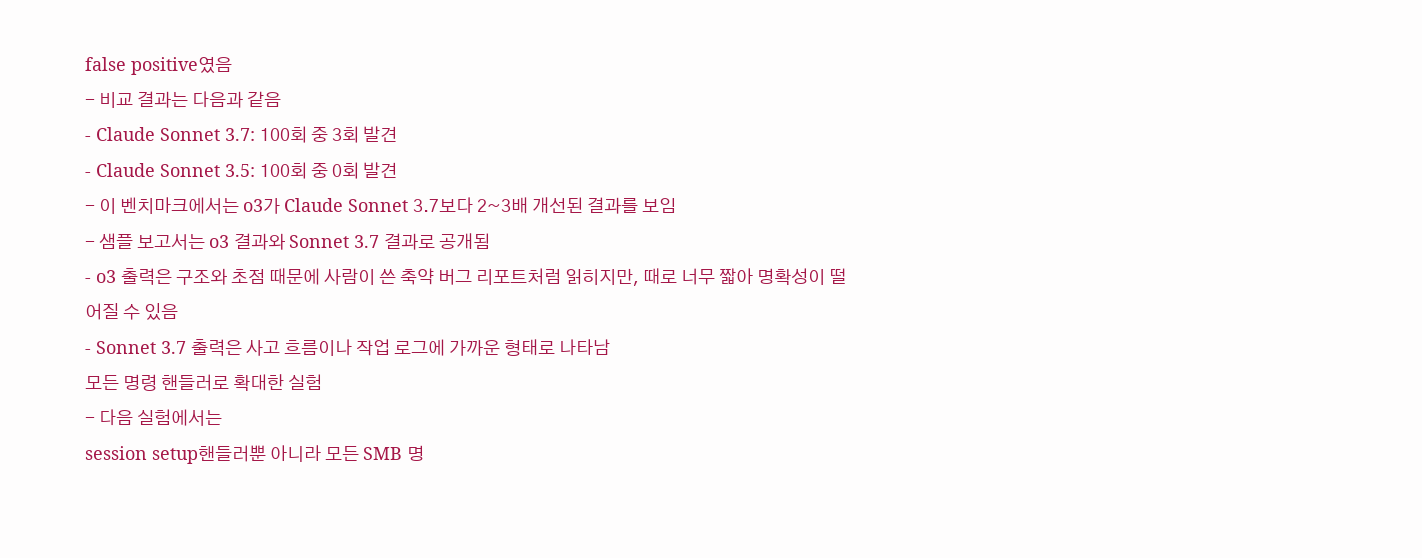false positive였음
- 비교 결과는 다음과 같음
- Claude Sonnet 3.7: 100회 중 3회 발견
- Claude Sonnet 3.5: 100회 중 0회 발견
- 이 벤치마크에서는 o3가 Claude Sonnet 3.7보다 2~3배 개선된 결과를 보임
- 샘플 보고서는 o3 결과와 Sonnet 3.7 결과로 공개됨
- o3 출력은 구조와 초점 때문에 사람이 쓴 축약 버그 리포트처럼 읽히지만, 때로 너무 짧아 명확성이 떨어질 수 있음
- Sonnet 3.7 출력은 사고 흐름이나 작업 로그에 가까운 형태로 나타남
모든 명령 핸들러로 확대한 실험
- 다음 실험에서는
session setup핸들러뿐 아니라 모든 SMB 명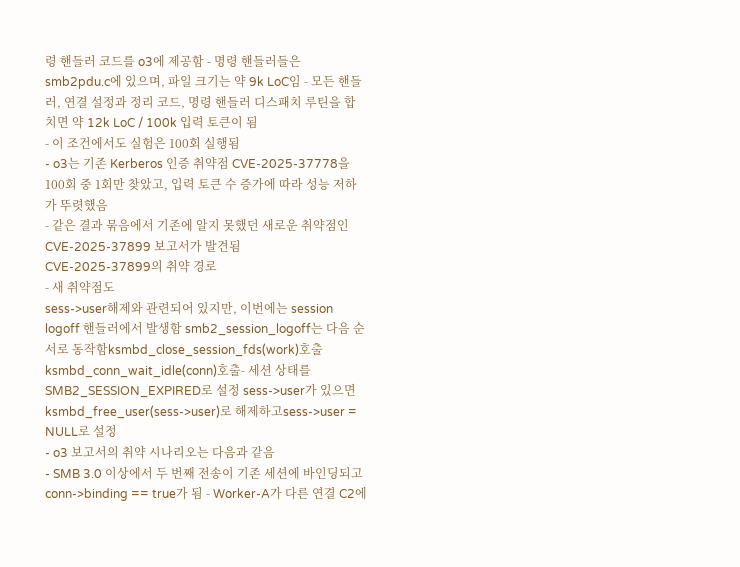령 핸들러 코드를 o3에 제공함 - 명령 핸들러들은
smb2pdu.c에 있으며, 파일 크기는 약 9k LoC임 - 모든 핸들러, 연결 설정과 정리 코드, 명령 핸들러 디스패치 루틴을 합치면 약 12k LoC / 100k 입력 토큰이 됨
- 이 조건에서도 실험은 100회 실행됨
- o3는 기존 Kerberos 인증 취약점 CVE-2025-37778을 100회 중 1회만 찾았고, 입력 토큰 수 증가에 따라 성능 저하가 뚜렷했음
- 같은 결과 묶음에서 기존에 알지 못했던 새로운 취약점인 CVE-2025-37899 보고서가 발견됨
CVE-2025-37899의 취약 경로
- 새 취약점도
sess->user해제와 관련되어 있지만, 이번에는 session logoff 핸들러에서 발생함 smb2_session_logoff는 다음 순서로 동작함ksmbd_close_session_fds(work)호출ksmbd_conn_wait_idle(conn)호출- 세션 상태를
SMB2_SESSION_EXPIRED로 설정 sess->user가 있으면ksmbd_free_user(sess->user)로 해제하고sess->user = NULL로 설정
- o3 보고서의 취약 시나리오는 다음과 같음
- SMB 3.0 이상에서 두 번째 전송이 기존 세션에 바인딩되고
conn->binding == true가 됨 - Worker-A가 다른 연결 C2에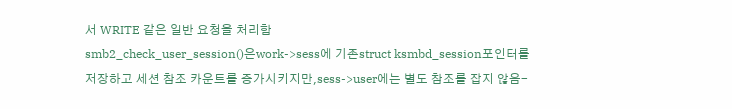서 WRITE 같은 일반 요청을 처리함
smb2_check_user_session()은work->sess에 기존struct ksmbd_session포인터를 저장하고 세션 참조 카운트를 증가시키지만,sess->user에는 별도 참조를 잡지 않음-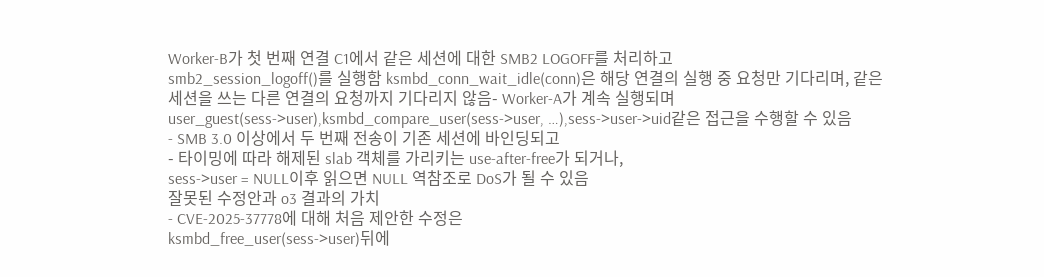Worker-B가 첫 번째 연결 C1에서 같은 세션에 대한 SMB2 LOGOFF를 처리하고
smb2_session_logoff()를 실행함 ksmbd_conn_wait_idle(conn)은 해당 연결의 실행 중 요청만 기다리며, 같은 세션을 쓰는 다른 연결의 요청까지 기다리지 않음- Worker-A가 계속 실행되며
user_guest(sess->user),ksmbd_compare_user(sess->user, …),sess->user->uid같은 접근을 수행할 수 있음
- SMB 3.0 이상에서 두 번째 전송이 기존 세션에 바인딩되고
- 타이밍에 따라 해제된 slab 객체를 가리키는 use-after-free가 되거나,
sess->user = NULL이후 읽으면 NULL 역참조로 DoS가 될 수 있음
잘못된 수정안과 o3 결과의 가치
- CVE-2025-37778에 대해 처음 제안한 수정은
ksmbd_free_user(sess->user)뒤에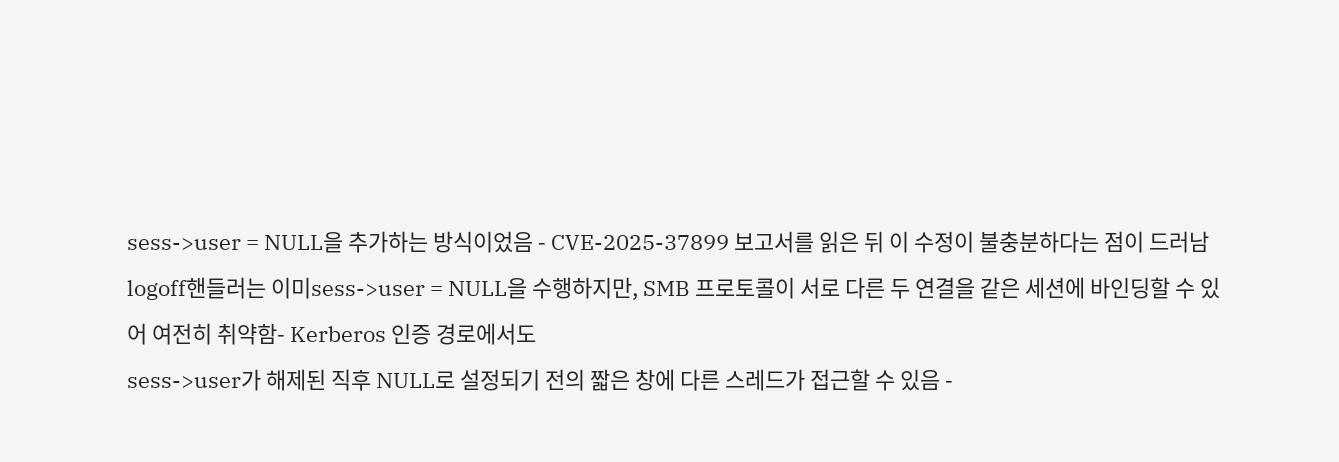sess->user = NULL을 추가하는 방식이었음 - CVE-2025-37899 보고서를 읽은 뒤 이 수정이 불충분하다는 점이 드러남
logoff핸들러는 이미sess->user = NULL을 수행하지만, SMB 프로토콜이 서로 다른 두 연결을 같은 세션에 바인딩할 수 있어 여전히 취약함- Kerberos 인증 경로에서도
sess->user가 해제된 직후 NULL로 설정되기 전의 짧은 창에 다른 스레드가 접근할 수 있음 -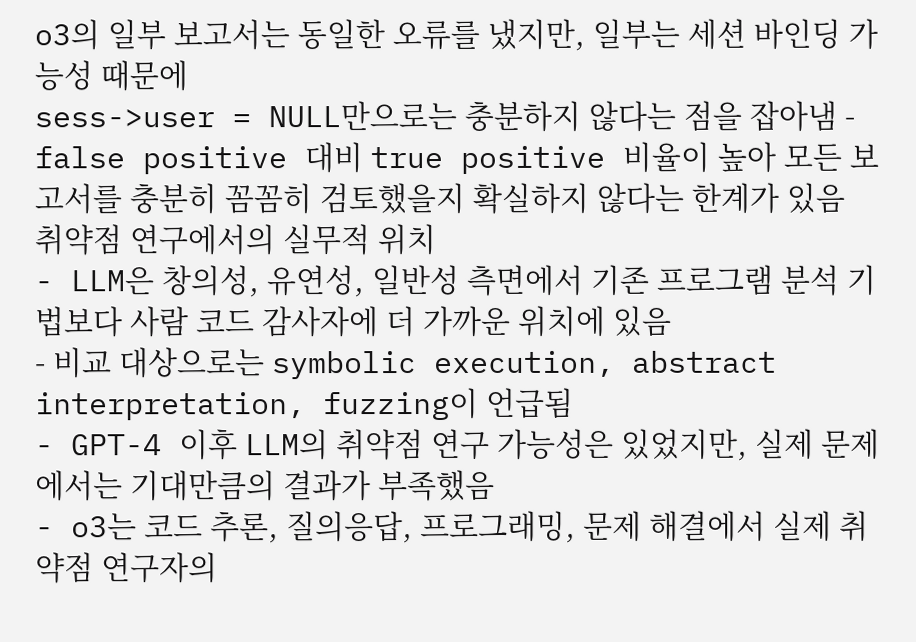o3의 일부 보고서는 동일한 오류를 냈지만, 일부는 세션 바인딩 가능성 때문에
sess->user = NULL만으로는 충분하지 않다는 점을 잡아냄 - false positive 대비 true positive 비율이 높아 모든 보고서를 충분히 꼼꼼히 검토했을지 확실하지 않다는 한계가 있음
취약점 연구에서의 실무적 위치
- LLM은 창의성, 유연성, 일반성 측면에서 기존 프로그램 분석 기법보다 사람 코드 감사자에 더 가까운 위치에 있음
- 비교 대상으로는 symbolic execution, abstract interpretation, fuzzing이 언급됨
- GPT-4 이후 LLM의 취약점 연구 가능성은 있었지만, 실제 문제에서는 기대만큼의 결과가 부족했음
- o3는 코드 추론, 질의응답, 프로그래밍, 문제 해결에서 실제 취약점 연구자의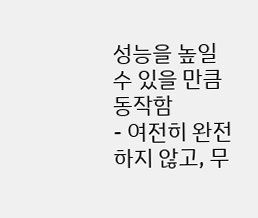성능을 높일 수 있을 만큼 동작함
- 여전히 완전하지 않고, 무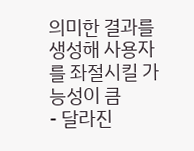의미한 결과를 생성해 사용자를 좌절시킬 가능성이 큼
- 달라진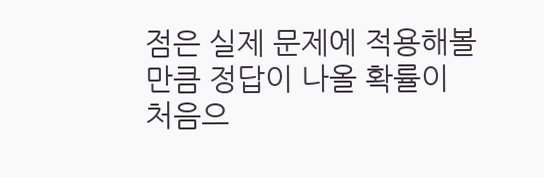점은 실제 문제에 적용해볼 만큼 정답이 나올 확률이 처음으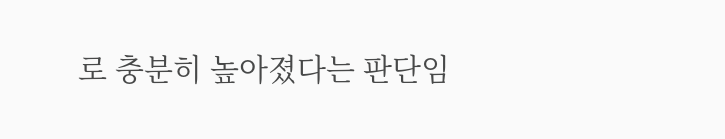로 충분히 높아졌다는 판단임